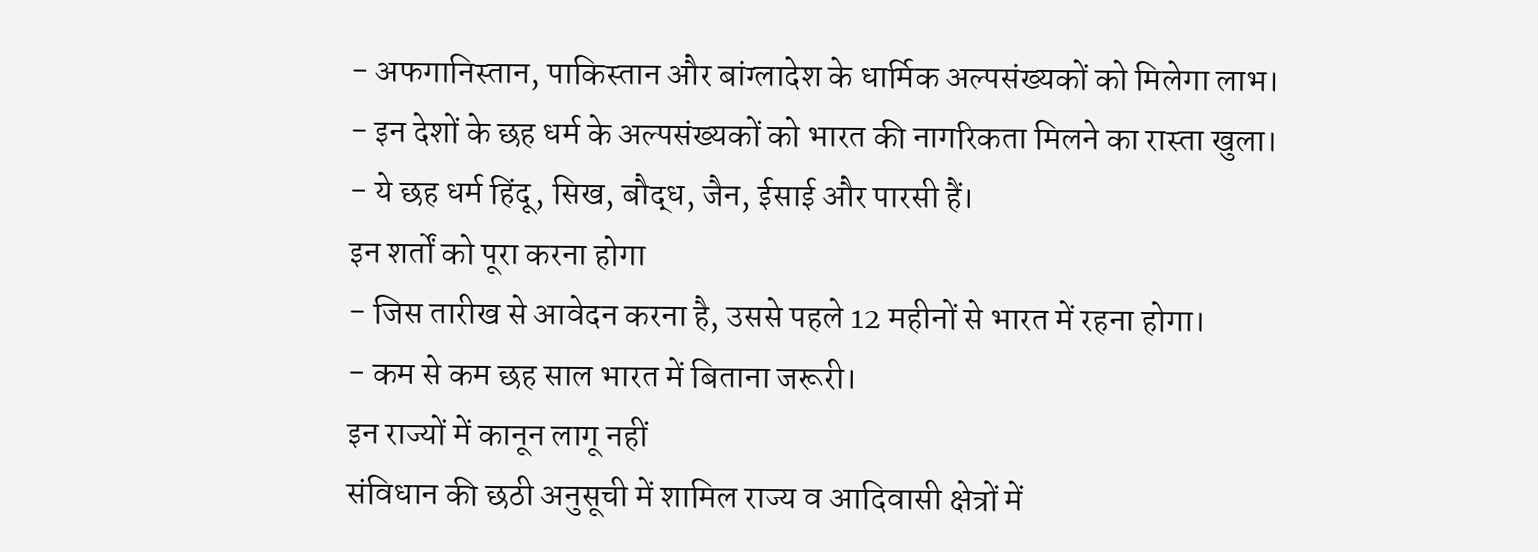- अफगानिस्तान, पाकिस्तान और बांग्लादेश के धार्मिक अल्पसंख्यकों को मिलेगा लाभ।
- इन देशों के छह धर्म के अल्पसंख्यकों को भारत की नागरिकता मिलने का रास्ता खुला।
- ये छह धर्म हिंदू, सिख, बौद्ध, जैन, ईसाई और पारसी हैं।
इन शर्तों को पूरा करना होगा
- जिस तारीख से आवेदन करना है, उससे पहले 12 महीनों से भारत में रहना होगा।
- कम से कम छह साल भारत में बिताना जरूरी।
इन राज्यों में कानून लागू नहीं
संविधान की छठी अनुसूची में शामिल राज्य व आदिवासी क्षेत्रों में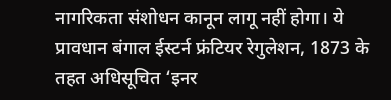नागरिकता संशोधन कानून लागू नहीं होगा। ये प्रावधान बंगाल ईस्टर्न फ्रंटियर रेगुलेशन, 1873 के तहत अधिसूचित ‘इनर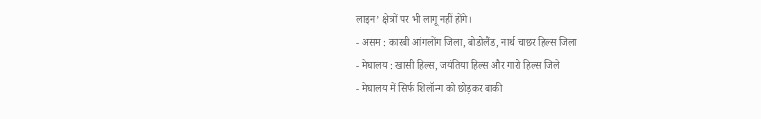लाइन’ क्षेत्रों पर भी लागू नहीं होंगे।
- असम : कारबी आंगलोंग जिला, बोडोलैंड, नार्थ चाछर हिल्स जिला
- मेघालय : खासी हिल्स, जयंतिया हिल्स और गारो हिल्स जिले
- मेघालय में सिर्फ शिलॉन्ग को छोड़कर बाकी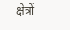क्षेत्रों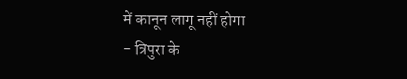में कानून लागू नहीं होगा
- त्रिपुरा के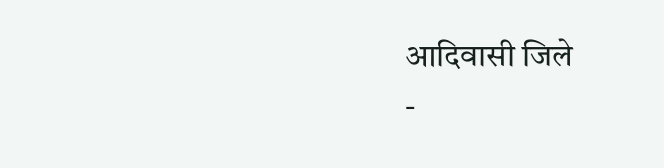आदिवासी जिले
-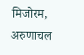मिजोरम, अरुणाचल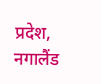प्रदेश, नगालैंड